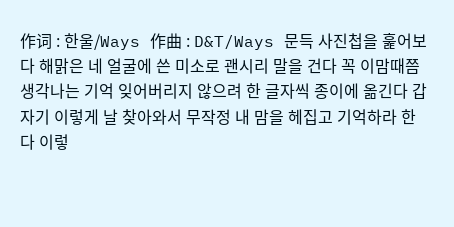作词 : 한울/Ways 作曲 : D&T/Ways 문득 사진첩을 훑어보다 해맑은 네 얼굴에 쓴 미소로 괜시리 말을 건다 꼭 이맘때쯤 생각나는 기억 잊어버리지 않으려 한 글자씩 종이에 옮긴다 갑자기 이렇게 날 찾아와서 무작정 내 맘을 헤집고 기억하라 한다 이렇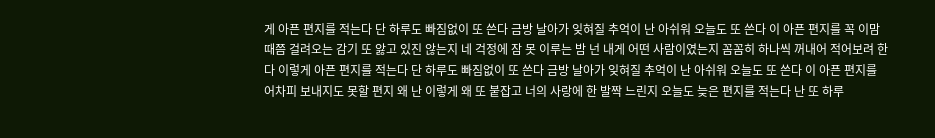게 아픈 편지를 적는다 단 하루도 빠짐없이 또 쓴다 금방 날아가 잊혀질 추억이 난 아쉬워 오늘도 또 쓴다 이 아픈 편지를 꼭 이맘때쯤 걸려오는 감기 또 앓고 있진 않는지 네 걱정에 잠 못 이루는 밤 넌 내게 어떤 사람이였는지 꼼꼼히 하나씩 꺼내어 적어보려 한다 이렇게 아픈 편지를 적는다 단 하루도 빠짐없이 또 쓴다 금방 날아가 잊혀질 추억이 난 아쉬워 오늘도 또 쓴다 이 아픈 편지를 어차피 보내지도 못할 편지 왜 난 이렇게 왜 또 붙잡고 너의 사랑에 한 발짝 느린지 오늘도 늦은 편지를 적는다 난 또 하루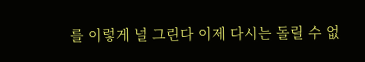를 이렇게 널 그린다 이제 다시는 돌릴 수 없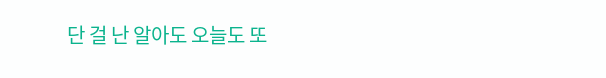단 걸 난 알아도 오늘도 또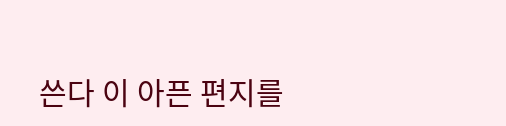쓴다 이 아픈 편지를